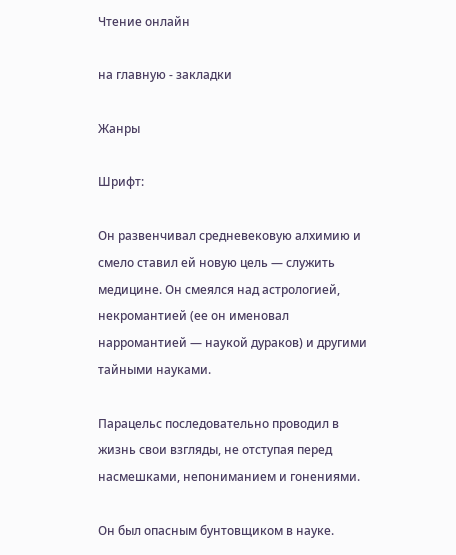Чтение онлайн

на главную - закладки

Жанры

Шрифт:

Он развенчивал средневековую алхимию и смело ставил ей новую цель — служить медицине. Он смеялся над астрологией, некромантией (ее он именовал нарромантией — наукой дураков) и другими тайными науками.

Парацельс последовательно проводил в жизнь свои взгляды, не отступая перед насмешками, непониманием и гонениями.

Он был опасным бунтовщиком в науке.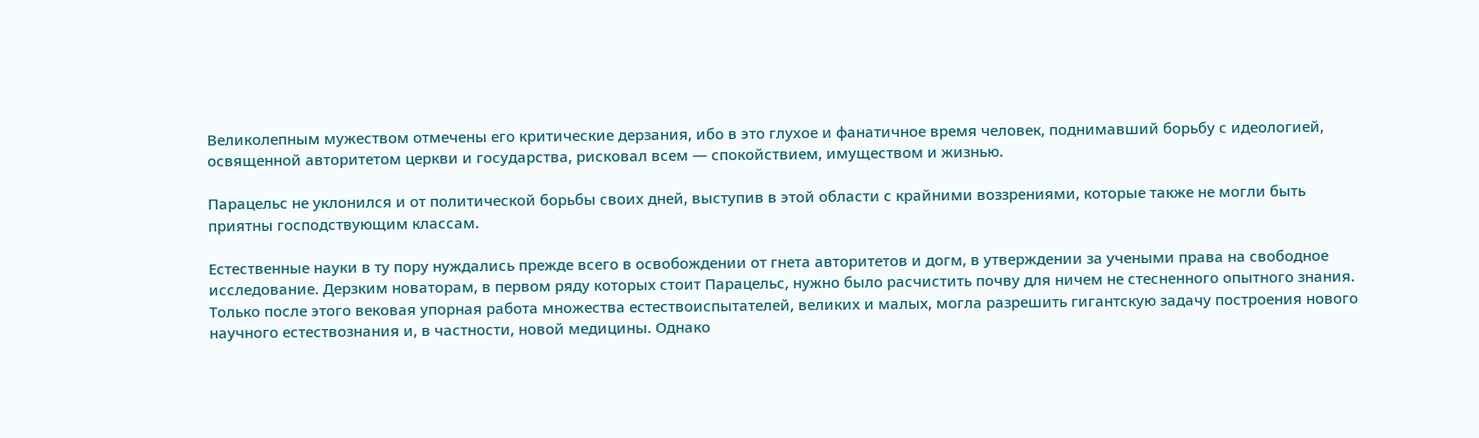Великолепным мужеством отмечены его критические дерзания, ибо в это глухое и фанатичное время человек, поднимавший борьбу с идеологией, освященной авторитетом церкви и государства, рисковал всем — спокойствием, имуществом и жизнью.

Парацельс не уклонился и от политической борьбы своих дней, выступив в этой области с крайними воззрениями, которые также не могли быть приятны господствующим классам.

Естественные науки в ту пору нуждались прежде всего в освобождении от гнета авторитетов и догм, в утверждении за учеными права на свободное исследование. Дерзким новаторам, в первом ряду которых стоит Парацельс, нужно было расчистить почву для ничем не стесненного опытного знания. Только после этого вековая упорная работа множества естествоиспытателей, великих и малых, могла разрешить гигантскую задачу построения нового научного естествознания и, в частности, новой медицины. Однако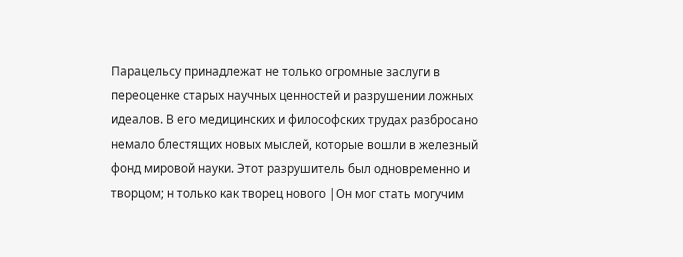Парацельсу принадлежат не только огромные заслуги в переоценке старых научных ценностей и разрушении ложных идеалов. В его медицинских и философских трудах разбросано немало блестящих новых мыслей, которые вошли в железный фонд мировой науки. Этот разрушитель был одновременно и творцом; н только как творец нового |Он мог стать могучим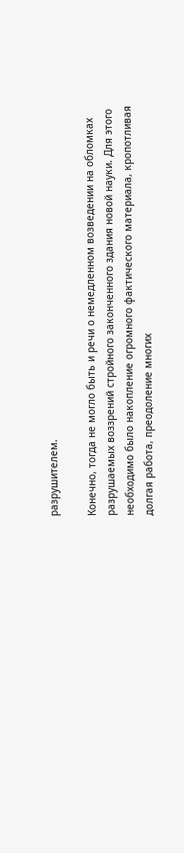разрушителем.

Конечно, тогда не могло быть и речи о немедленном возведении на обломках разрушаемых воззрений стройного законченного здания новой науки. Для этого необходимо было накопление огромного фактического материала, кропотливая долгая работа, преодоление многих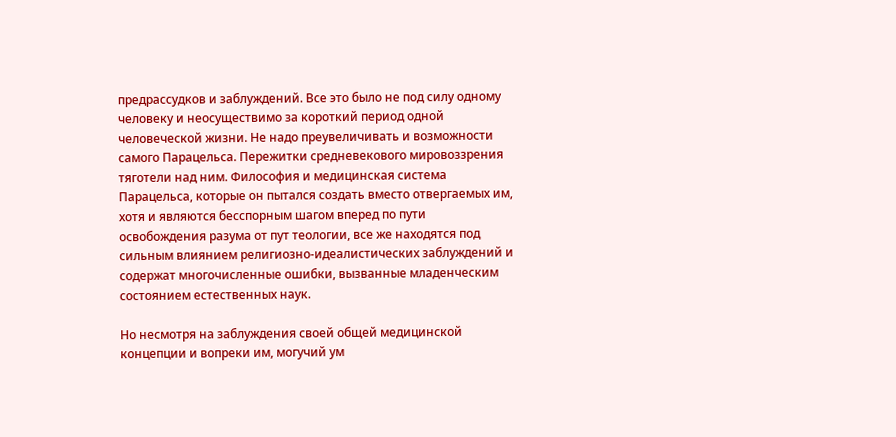предрассудков и заблуждений. Все это было не под силу одному человеку и неосуществимо за короткий период одной человеческой жизни. Не надо преувеличивать и возможности самого Парацельса. Пережитки средневекового мировоззрения тяготели над ним. Философия и медицинская система Парацельса, которые он пытался создать вместо отвергаемых им, хотя и являются бесспорным шагом вперед по пути освобождения разума от пут теологии, все же находятся под сильным влиянием религиозно-идеалистических заблуждений и содержат многочисленные ошибки, вызванные младенческим состоянием естественных наук.

Но несмотря на заблуждения своей общей медицинской концепции и вопреки им, могучий ум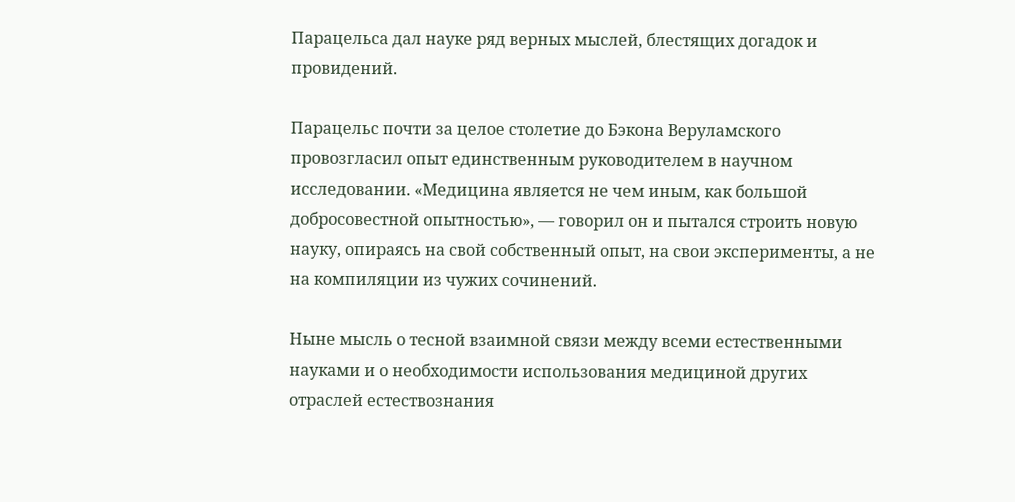Парацельса дал науке ряд верных мыслей, блестящих догадок и провидений.

Парацельс почти за целое столетие до Бэкона Веруламского провозгласил опыт единственным руководителем в научном исследовании. «Медицина является не чем иным, как большой добросовестной опытностью», — говорил он и пытался строить новую науку, опираясь на свой собственный опыт, на свои эксперименты, а не на компиляции из чужих сочинений.

Ныне мысль о тесной взаимной связи между всеми естественными науками и о необходимости использования медициной других отраслей естествознания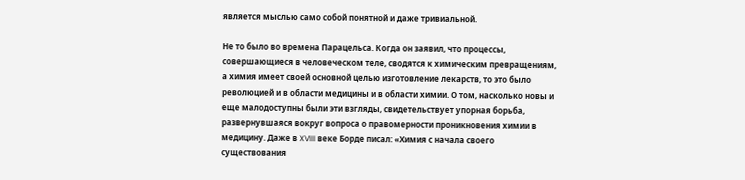является мыслью само собой понятной и даже тривиальной.

Не то было во времена Парацельса. Когда он заявил, что процессы, совершающиеся в человеческом теле, сводятся к химическим превращениям, а химия имеет своей основной целью изготовление лекарств, то это было революцией и в области медицины и в области химии. О том, насколько новы и еще малодоступны были эти взгляды, свидетельствует упорная борьба, развернувшаяся вокруг вопроса о правомерности проникновения химии в медицину. Даже в XVIII веке Борде писал: «Химия с начала своего существования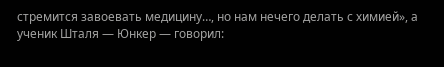стремится завоевать медицину…, но нам нечего делать с химией», а ученик Шталя — Юнкер — говорил: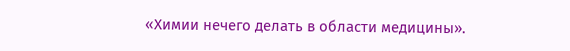«Химии нечего делать в области медицины».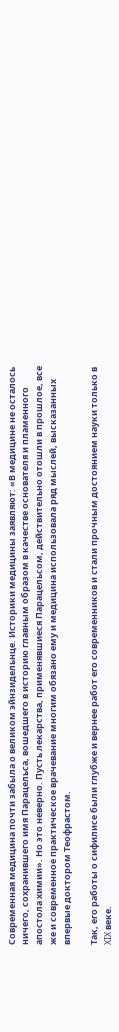Современная медицина почти забыла о великом эйнзидельнце. Историки медицины заявляют: «В медицине не осталось ничего, сохранившего имя Парацельса, вошедшего в историю главным образом в качестве основателя и пламенного апостола химии». Но это неверно. Пусть лекарства, применявшиеся Парацельсом, действительно отошли в прошлое, все же и современное практическое врачевание многим обязано ему и медицина использовала ряд мыслей, высказанных впервые доктором Теофрастом.

Так, его работы о сифилисе были глубже и вернее работ его современников и стали прочным достоянием науки только в XIX веке.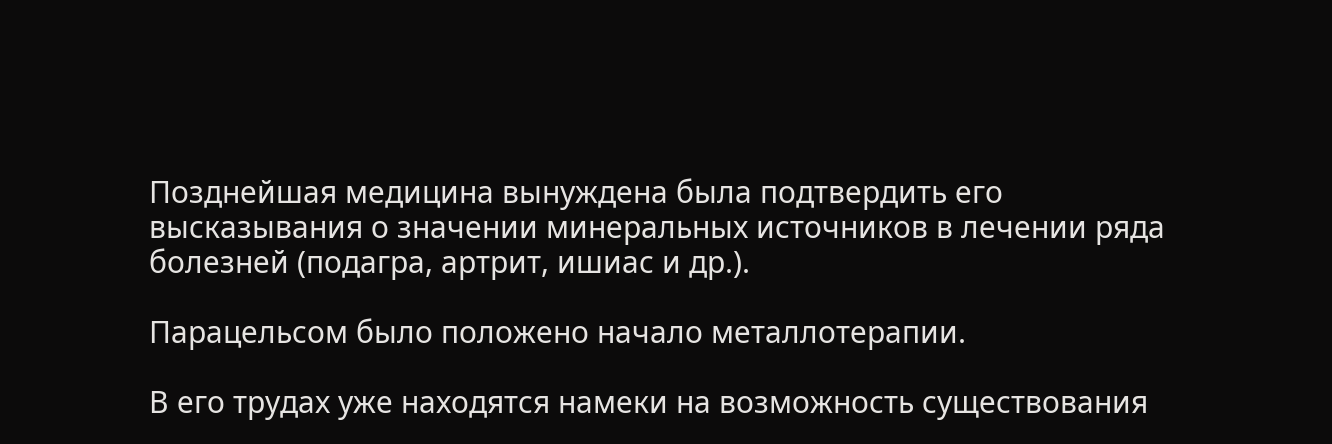Позднейшая медицина вынуждена была подтвердить его высказывания о значении минеральных источников в лечении ряда болезней (подагра, артрит, ишиас и др.).

Парацельсом было положено начало металлотерапии.

В его трудах уже находятся намеки на возможность существования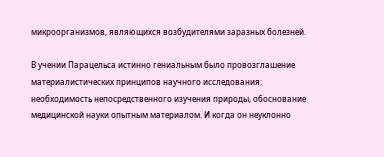микроорганизмов, являющихся возбудителями заразных болезней.

В учении Парацельса истинно гениальным было провозглашение материалистических принципов научного исследования: необходимость непосредственного изучения природы, обоснование медицинской науки опытным материалом. И когда он неуклонно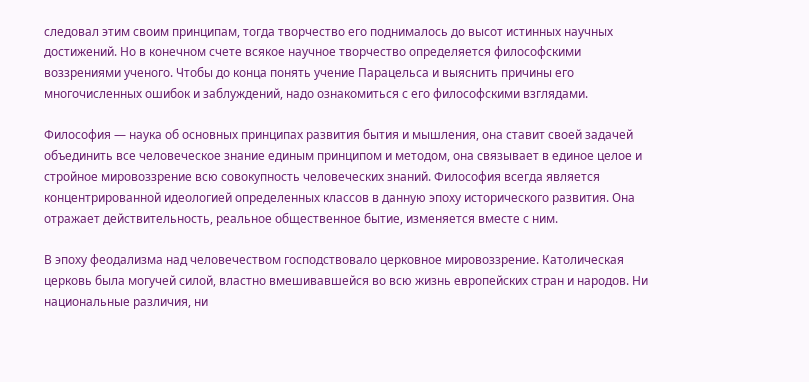следовал этим своим принципам, тогда творчество его поднималось до высот истинных научных достижений. Но в конечном счете всякое научное творчество определяется философскими воззрениями ученого. Чтобы до конца понять учение Парацельса и выяснить причины его многочисленных ошибок и заблуждений, надо ознакомиться с его философскими взглядами.

Философия — наука об основных принципах развития бытия и мышления, она ставит своей задачей объединить все человеческое знание единым принципом и методом, она связывает в единое целое и стройное мировоззрение всю совокупность человеческих знаний. Философия всегда является концентрированной идеологией определенных классов в данную эпоху исторического развития. Она отражает действительность, реальное общественное бытие, изменяется вместе с ним.

В эпоху феодализма над человечеством господствовало церковное мировоззрение. Католическая церковь была могучей силой, властно вмешивавшейся во всю жизнь европейских стран и народов. Ни национальные различия, ни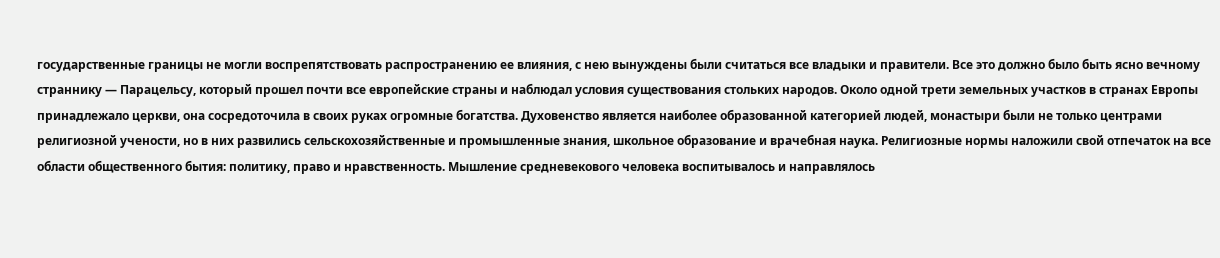государственные границы не могли воспрепятствовать распространению ее влияния, с нею вынуждены были считаться все владыки и правители. Все это должно было быть ясно вечному страннику — Парацельсу, который прошел почти все европейские страны и наблюдал условия существования стольких народов. Около одной трети земельных участков в странах Европы принадлежало церкви, она сосредоточила в своих руках огромные богатства. Духовенство является наиболее образованной категорией людей, монастыри были не только центрами религиозной учености, но в них развились сельскохозяйственные и промышленные знания, школьное образование и врачебная наука. Религиозные нормы наложили свой отпечаток на все области общественного бытия: политику, право и нравственность. Мышление средневекового человека воспитывалось и направлялось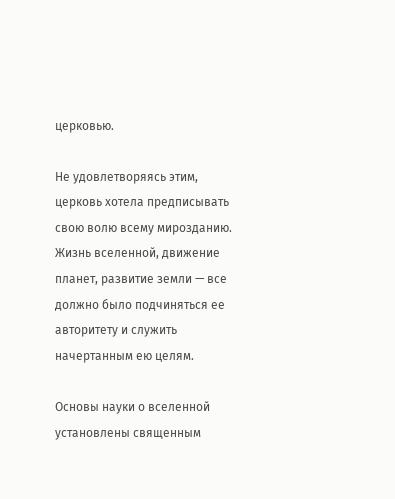церковью.

Не удовлетворяясь этим, церковь хотела предписывать свою волю всему мирозданию. Жизнь вселенной, движение планет, развитие земли — все должно было подчиняться ее авторитету и служить начертанным ею целям.

Основы науки о вселенной установлены священным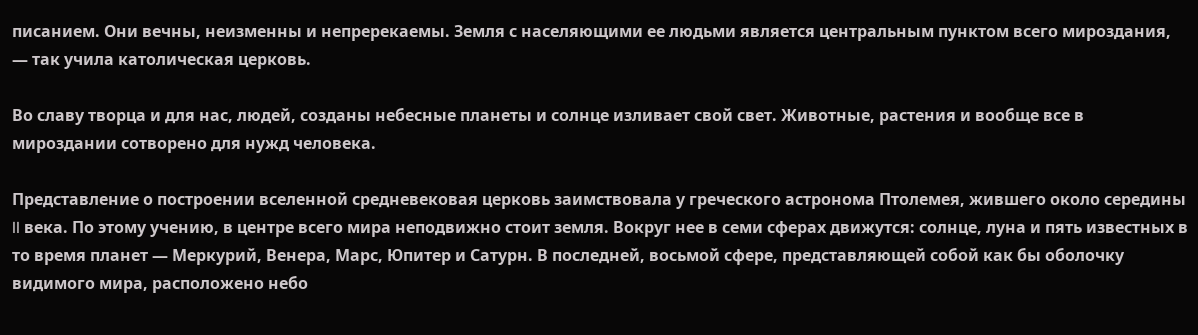писанием. Они вечны, неизменны и непререкаемы. Земля с населяющими ее людьми является центральным пунктом всего мироздания, — так учила католическая церковь.

Во славу творца и для нас, людей, созданы небесные планеты и солнце изливает свой свет. Животные, растения и вообще все в мироздании сотворено для нужд человека.

Представление о построении вселенной средневековая церковь заимствовала у греческого астронома Птолемея, жившего около середины II века. По этому учению, в центре всего мира неподвижно стоит земля. Вокруг нее в семи сферах движутся: солнце, луна и пять известных в то время планет — Меркурий, Венера, Марс, Юпитер и Сатурн. В последней, восьмой сфере, представляющей собой как бы оболочку видимого мира, расположено небо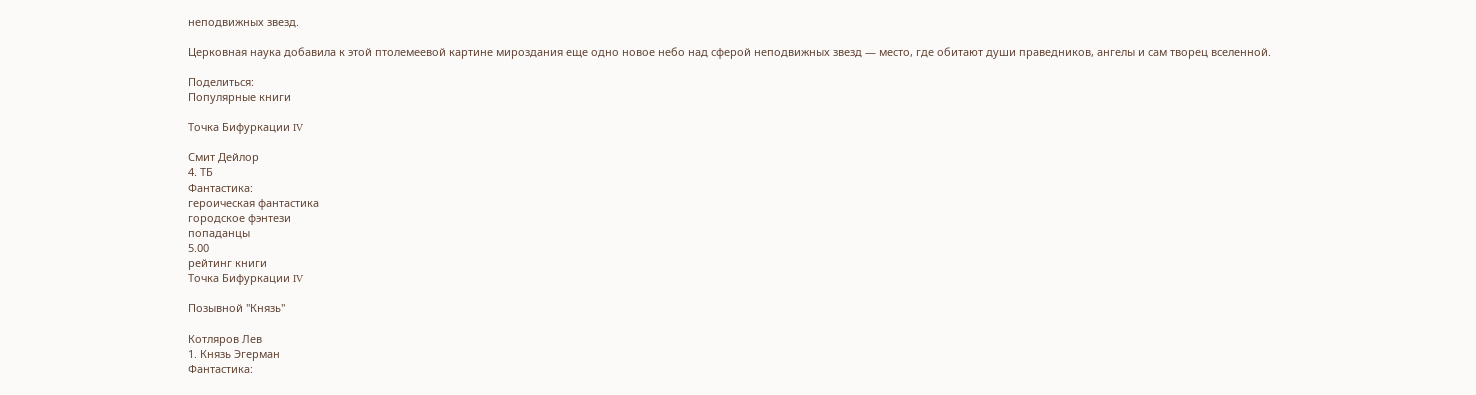неподвижных звезд.

Церковная наука добавила к этой птолемеевой картине мироздания еще одно новое небо над сферой неподвижных звезд — место, где обитают души праведников, ангелы и сам творец вселенной.

Поделиться:
Популярные книги

Точка Бифуркации IV

Смит Дейлор
4. ТБ
Фантастика:
героическая фантастика
городское фэнтези
попаданцы
5.00
рейтинг книги
Точка Бифуркации IV

Позывной "Князь"

Котляров Лев
1. Князь Эгерман
Фантастика: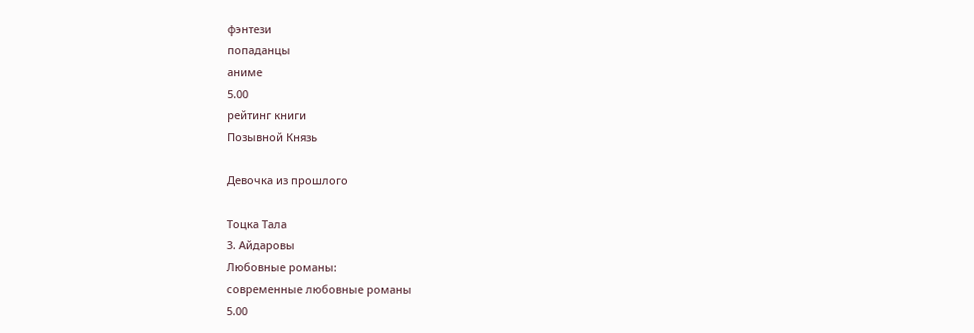фэнтези
попаданцы
аниме
5.00
рейтинг книги
Позывной Князь

Девочка из прошлого

Тоцка Тала
3. Айдаровы
Любовные романы:
современные любовные романы
5.00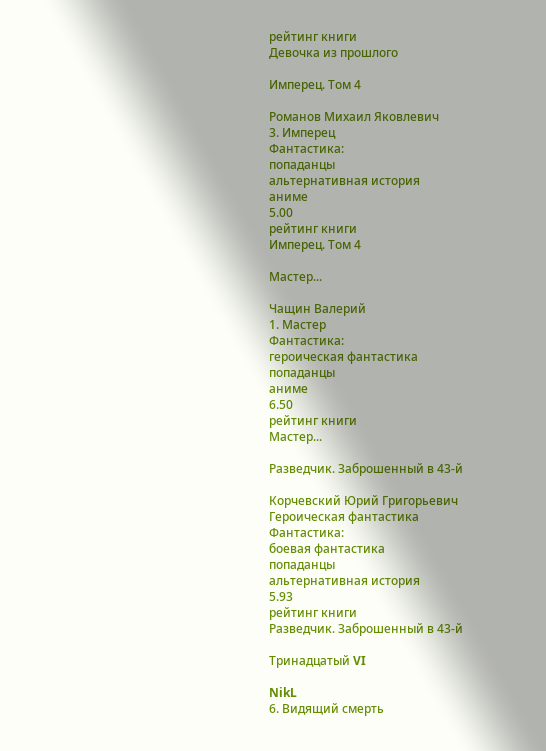рейтинг книги
Девочка из прошлого

Имперец. Том 4

Романов Михаил Яковлевич
3. Имперец
Фантастика:
попаданцы
альтернативная история
аниме
5.00
рейтинг книги
Имперец. Том 4

Мастер...

Чащин Валерий
1. Мастер
Фантастика:
героическая фантастика
попаданцы
аниме
6.50
рейтинг книги
Мастер...

Разведчик. Заброшенный в 43-й

Корчевский Юрий Григорьевич
Героическая фантастика
Фантастика:
боевая фантастика
попаданцы
альтернативная история
5.93
рейтинг книги
Разведчик. Заброшенный в 43-й

Тринадцатый VI

NikL
6. Видящий смерть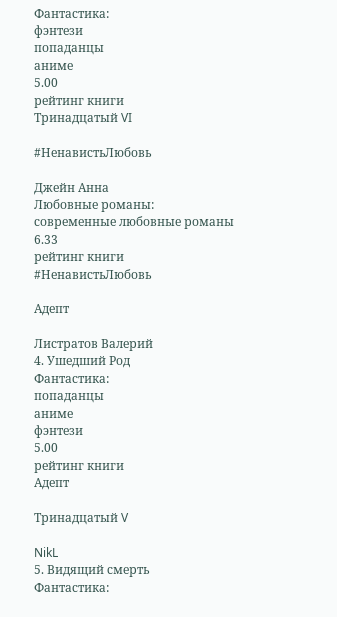Фантастика:
фэнтези
попаданцы
аниме
5.00
рейтинг книги
Тринадцатый VI

#НенавистьЛюбовь

Джейн Анна
Любовные романы:
современные любовные романы
6.33
рейтинг книги
#НенавистьЛюбовь

Адепт

Листратов Валерий
4. Ушедший Род
Фантастика:
попаданцы
аниме
фэнтези
5.00
рейтинг книги
Адепт

Тринадцатый V

NikL
5. Видящий смерть
Фантастика: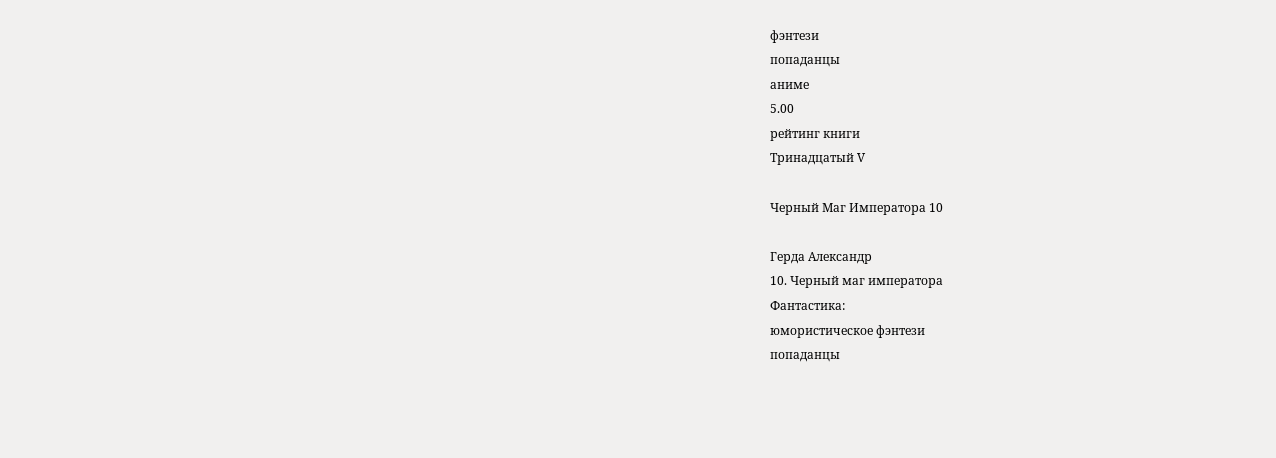фэнтези
попаданцы
аниме
5.00
рейтинг книги
Тринадцатый V

Черный Маг Императора 10

Герда Александр
10. Черный маг императора
Фантастика:
юмористическое фэнтези
попаданцы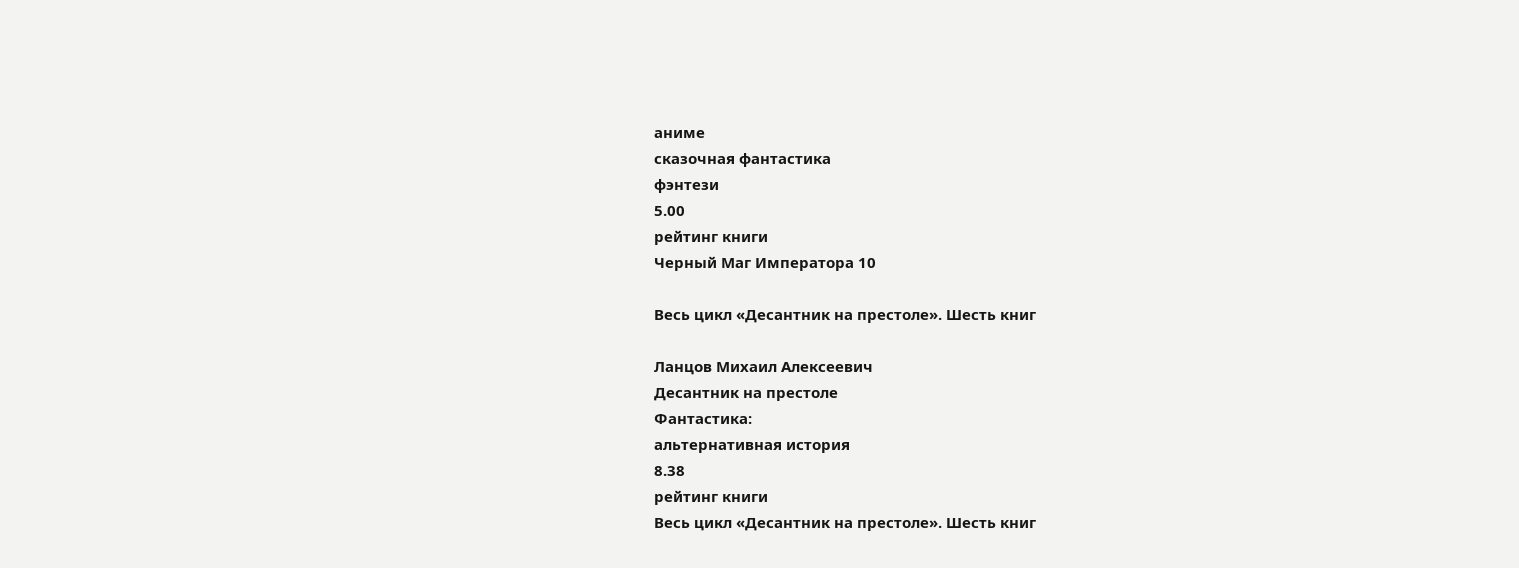аниме
сказочная фантастика
фэнтези
5.00
рейтинг книги
Черный Маг Императора 10

Весь цикл «Десантник на престоле». Шесть книг

Ланцов Михаил Алексеевич
Десантник на престоле
Фантастика:
альтернативная история
8.38
рейтинг книги
Весь цикл «Десантник на престоле». Шесть книг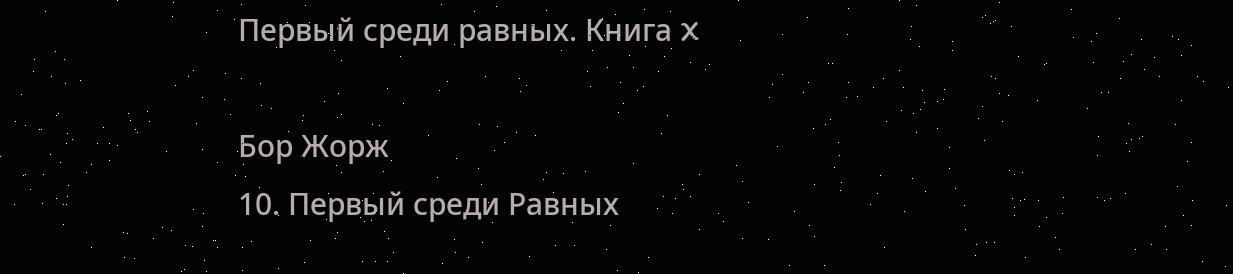Первый среди равных. Книга X

Бор Жорж
10. Первый среди Равных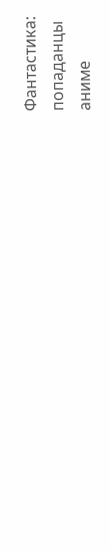Фантастика:
попаданцы
аниме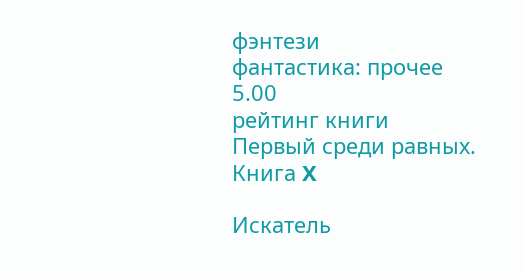фэнтези
фантастика: прочее
5.00
рейтинг книги
Первый среди равных. Книга X

Искатель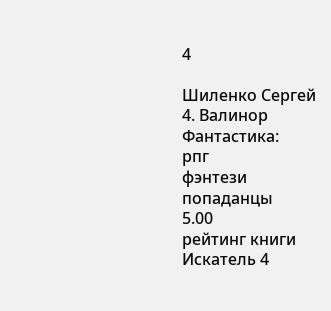4

Шиленко Сергей
4. Валинор
Фантастика:
рпг
фэнтези
попаданцы
5.00
рейтинг книги
Искатель 4